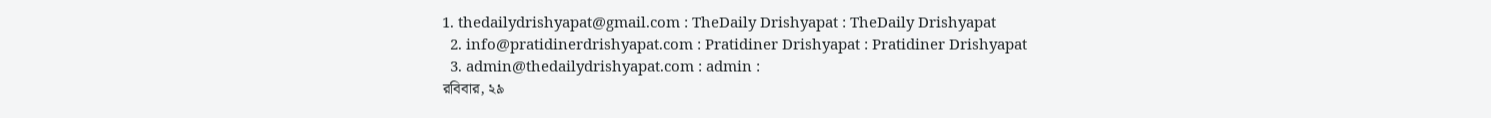1. thedailydrishyapat@gmail.com : TheDaily Drishyapat : TheDaily Drishyapat
  2. info@pratidinerdrishyapat.com : Pratidiner Drishyapat : Pratidiner Drishyapat
  3. admin@thedailydrishyapat.com : admin :
রবিবার, ২৯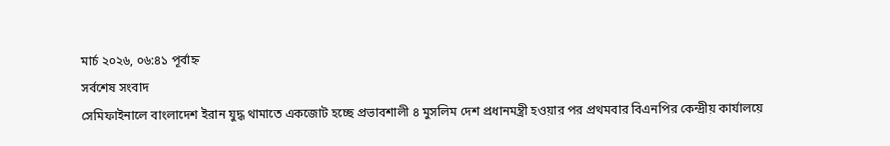মার্চ ২০২৬, ০৬:৪১ পূর্বাহ্ন
সর্বশেষ সংবাদ
সেমিফাইনালে বাংলাদেশ ইরান যুদ্ধ থামাতে একজোট হচ্ছে প্রভাবশালী ৪ মুসলিম দেশ প্রধানমন্ত্রী হওয়ার পর প্রথমবার বিএনপির কেন্দ্রীয় কার্যালয়ে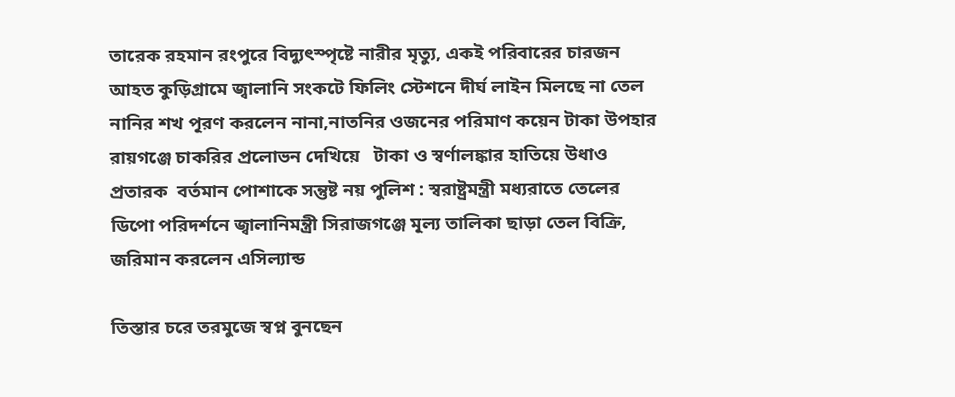তারেক রহমান রংপুরে বিদ্যুৎস্পৃষ্টে নারীর মৃত্যু, একই পরিবারের চারজন আহত কুড়িগ্রামে জ্বালানি সংকটে ফিলিং স্টেশনে দীর্ঘ লাইন মিলছে না তেল নানির শখ পূরণ করলেন নানা,নাতনির ওজনের পরিমাণ কয়েন টাকা উপহার রায়গঞ্জে চাকরির প্রলোভন দেখিয়ে   টাকা ও স্বর্ণালঙ্কার হাতিয়ে উধাও প্রতারক  বর্তমান পোশাকে সন্তুষ্ট নয় পুলিশ : স্বরাষ্ট্রমন্ত্রী মধ্যরাতে তেলের ডিপো পরিদর্শনে জ্বালানিমন্ত্রী সিরাজগঞ্জে মূল্য তালিকা ছাড়া তেল বিক্রি, জরিমান করলেন এসিল্যান্ড

তিস্তার চরে তরমুজে স্বপ্ন বুনছেন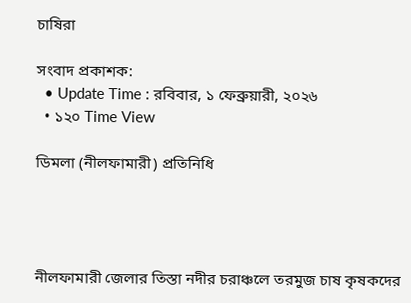চাষিরা

সংবাদ প্রকাশক:
  • Update Time : রবিবার, ১ ফেব্রুয়ারী, ২০২৬
  • ১২০ Time View

ডিমলা (নীলফামারী) প্রতিনিধি




নীলফামারী জেলার তিস্তা নদীর চরাঞ্চলে তরমুজ চাষ কৃষকদের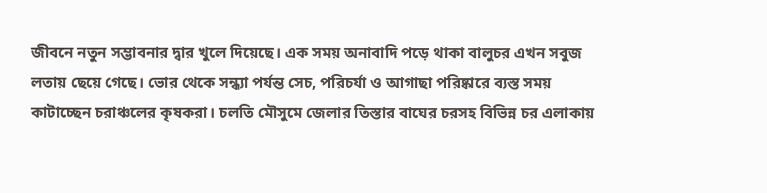জীবনে নতুন সম্ভাবনার দ্বার খুলে দিয়েছে। এক সময় অনাবাদি পড়ে থাকা বালুচর এখন সবুজ লতায় ছেয়ে গেছে। ভোর থেকে সন্ধ্যা পর্যন্ত সেচ, পরিচর্যা ও আগাছা পরিষ্কারে ব্যস্ত সময় কাটাচ্ছেন চরাঞ্চলের কৃষকরা। চলতি মৌসুমে জেলার তিস্তার বাঘের চরসহ বিভিন্ন চর এলাকায়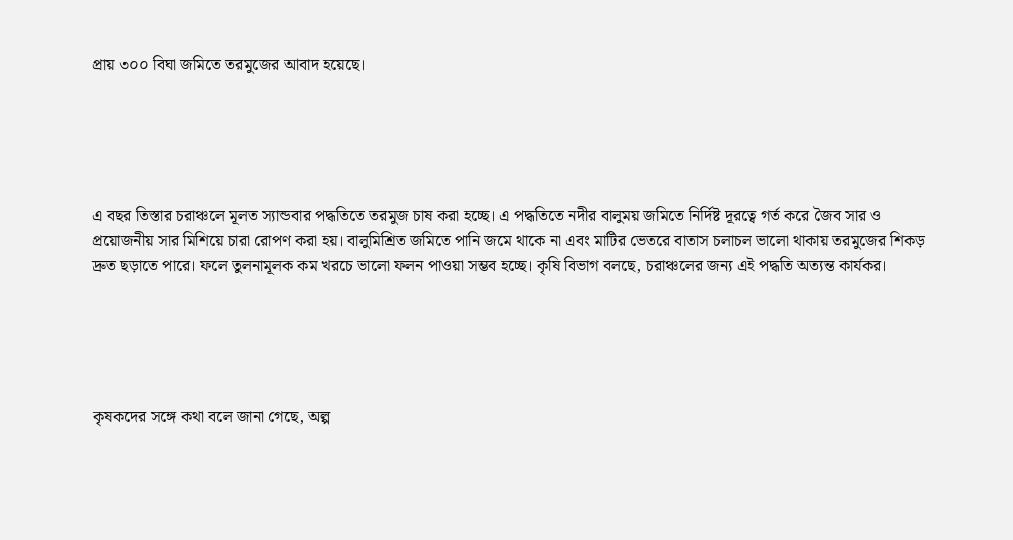প্রায় ৩০০ বিঘা জমিতে তরমুজের আবাদ হয়েছে।





এ বছর তিস্তার চরাঞ্চলে মূলত স্যান্ডবার পদ্ধতিতে তরমুজ চাষ করা হচ্ছে। এ পদ্ধতিতে নদীর বালুময় জমিতে নির্দিষ্ট দূরত্বে গর্ত করে জৈব সার ও প্রয়োজনীয় সার মিশিয়ে চারা রোপণ করা হয়। বালুমিশ্রিত জমিতে পানি জমে থাকে না এবং মাটির ভেতরে বাতাস চলাচল ভালো থাকায় তরমুজের শিকড় দ্রুত ছড়াতে পারে। ফলে তুলনামূলক কম খরচে ভালো ফলন পাওয়া সম্ভব হচ্ছে। কৃষি বিভাগ বলছে, চরাঞ্চলের জন্য এই পদ্ধতি অত্যন্ত কার্যকর।





কৃষকদের সঙ্গে কথা বলে জানা গেছে, অল্প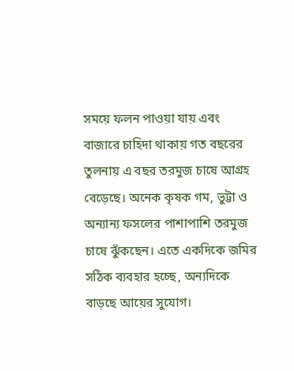সময়ে ফলন পাওয়া যায় এবং বাজারে চাহিদা থাকায় গত বছরের তুলনায় এ বছর তরমুজ চাষে আগ্রহ বেড়েছে। অনেক কৃষক গম, ভুট্টা ও অন্যান্য ফসলের পাশাপাশি তরমুজ চাষে ঝুঁকছেন। এতে একদিকে জমির সঠিক ব্যবহার হচ্ছে, অন্যদিকে বাড়ছে আয়ের সুযোগ।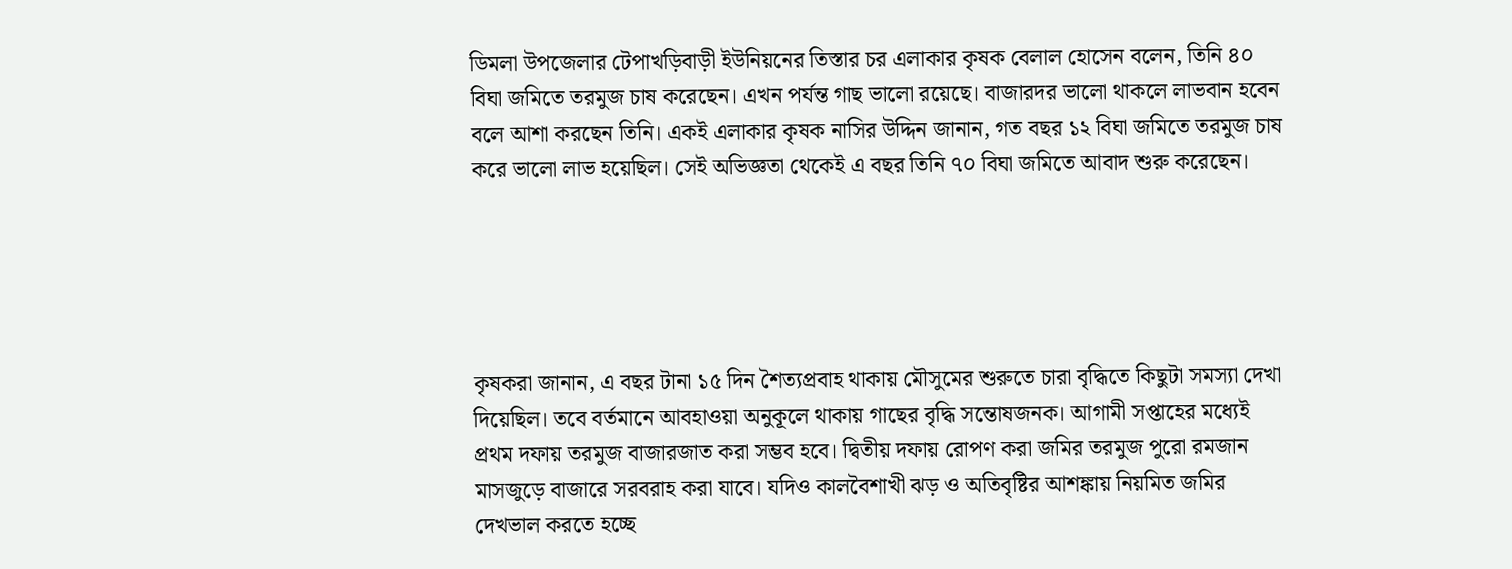ডিমলা উপজেলার টেপাখড়িবাড়ী ইউনিয়নের তিস্তার চর এলাকার কৃষক বেলাল হোসেন বলেন, তিনি ৪০ বিঘা জমিতে তরমুজ চাষ করেছেন। এখন পর্যন্ত গাছ ভালো রয়েছে। বাজারদর ভালো থাকলে লাভবান হবেন বলে আশা করছেন তিনি। একই এলাকার কৃষক নাসির উদ্দিন জানান, গত বছর ১২ বিঘা জমিতে তরমুজ চাষ করে ভালো লাভ হয়েছিল। সেই অভিজ্ঞতা থেকেই এ বছর তিনি ৭০ বিঘা জমিতে আবাদ শুরু করেছেন।





কৃষকরা জানান, এ বছর টানা ১৫ দিন শৈত্যপ্রবাহ থাকায় মৌসুমের শুরুতে চারা বৃদ্ধিতে কিছুটা সমস্যা দেখা দিয়েছিল। তবে বর্তমানে আবহাওয়া অনুকূলে থাকায় গাছের বৃদ্ধি সন্তোষজনক। আগামী সপ্তাহের মধ্যেই প্রথম দফায় তরমুজ বাজারজাত করা সম্ভব হবে। দ্বিতীয় দফায় রোপণ করা জমির তরমুজ পুরো রমজান মাসজুড়ে বাজারে সরবরাহ করা যাবে। যদিও কালবৈশাখী ঝড় ও অতিবৃষ্টির আশঙ্কায় নিয়মিত জমির দেখভাল করতে হচ্ছে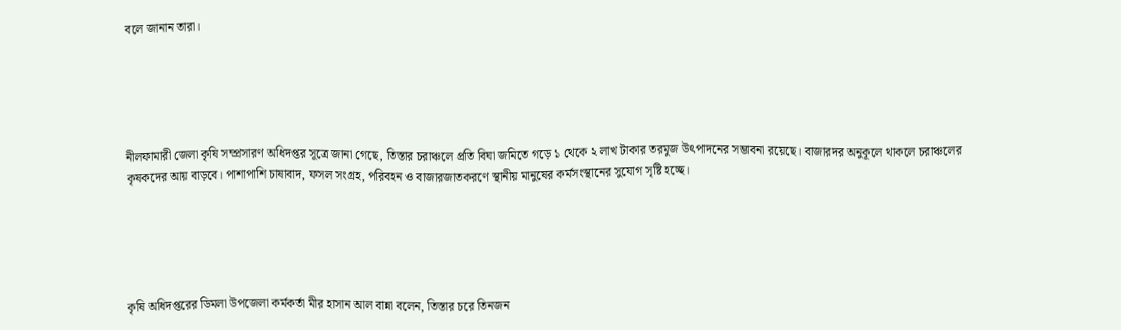বলে জানান তারা।





নীলফামারী জেলা কৃষি সম্প্রসারণ অধিদপ্তর সূত্রে জানা গেছে, তিস্তার চরাঞ্চলে প্রতি বিঘা জমিতে গড়ে ১ থেকে ২ লাখ টাকার তরমুজ উৎপাদনের সম্ভাবনা রয়েছে। বাজারদর অনুকূলে থাকলে চরাঞ্চলের কৃষকদের আয় বাড়বে। পাশাপাশি চাষাবাদ, ফসল সংগ্রহ, পরিবহন ও বাজারজাতকরণে স্থানীয় মানুষের কর্মসংস্থানের সুযোগ সৃষ্টি হচ্ছে।





কৃষি অধিদপ্তরের ডিমলা উপজেলা কর্মকর্তা মীর হাসান আল বান্না বলেন, তিস্তার চরে তিনজন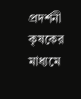প্রদর্শনী কৃষকের মাধ্যমে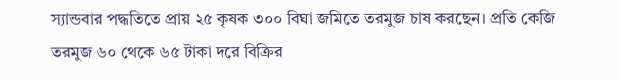স্যান্ডবার পদ্ধতিতে প্রায় ২৫ কৃষক ৩০০ বিঘা জমিতে তরমুজ চাষ করছেন। প্রতি কেজি তরমুজ ৬০ থেকে ৬৫ টাকা দরে বিক্রির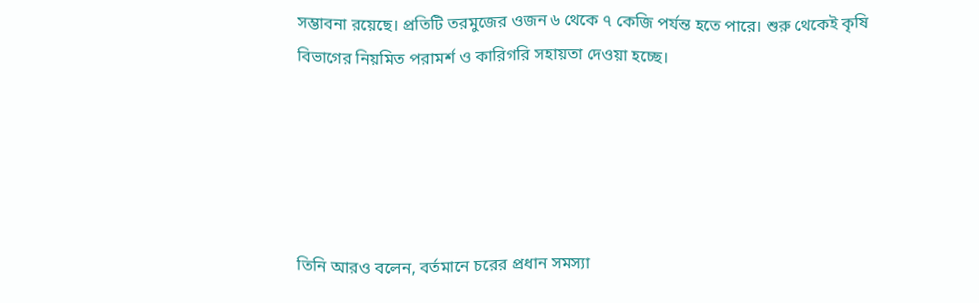সম্ভাবনা রয়েছে। প্রতিটি তরমুজের ওজন ৬ থেকে ৭ কেজি পর্যন্ত হতে পারে। শুরু থেকেই কৃষি বিভাগের নিয়মিত পরামর্শ ও কারিগরি সহায়তা দেওয়া হচ্ছে।





তিনি আরও বলেন, বর্তমানে চরের প্রধান সমস্যা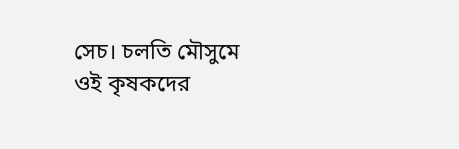সেচ। চলতি মৌসুমে ওই কৃষকদের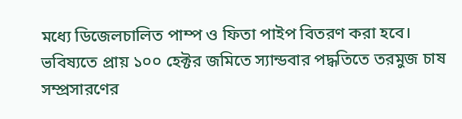মধ্যে ডিজেলচালিত পাম্প ও ফিতা পাইপ বিতরণ করা হবে। ভবিষ্যতে প্রায় ১০০ হেক্টর জমিতে স্যান্ডবার পদ্ধতিতে তরমুজ চাষ সম্প্রসারণের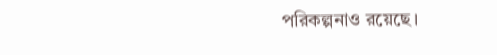পরিকল্পনাও রয়েছে।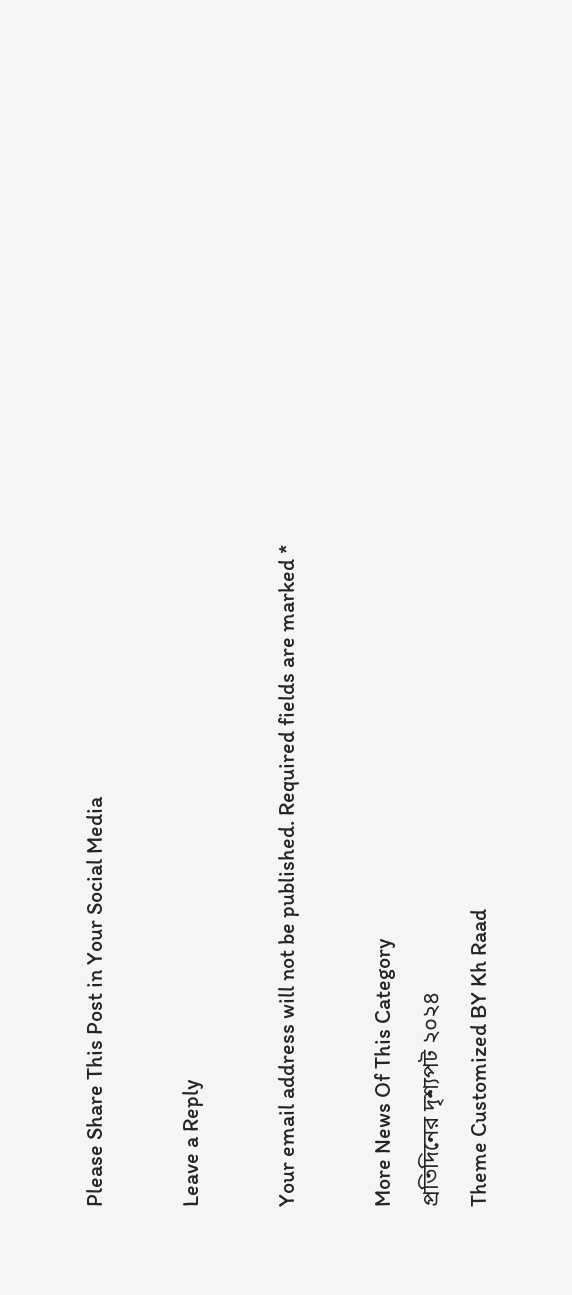Please Share This Post in Your Social Media

Leave a Reply

Your email address will not be published. Required fields are marked *

More News Of This Category
প্রতিদিনের দৃশ্যপট ২০২৪
Theme Customized BY Kh Raad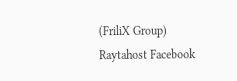(FriliX Group)
Raytahost Facebook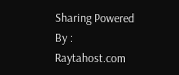Sharing Powered By : Raytahost.com